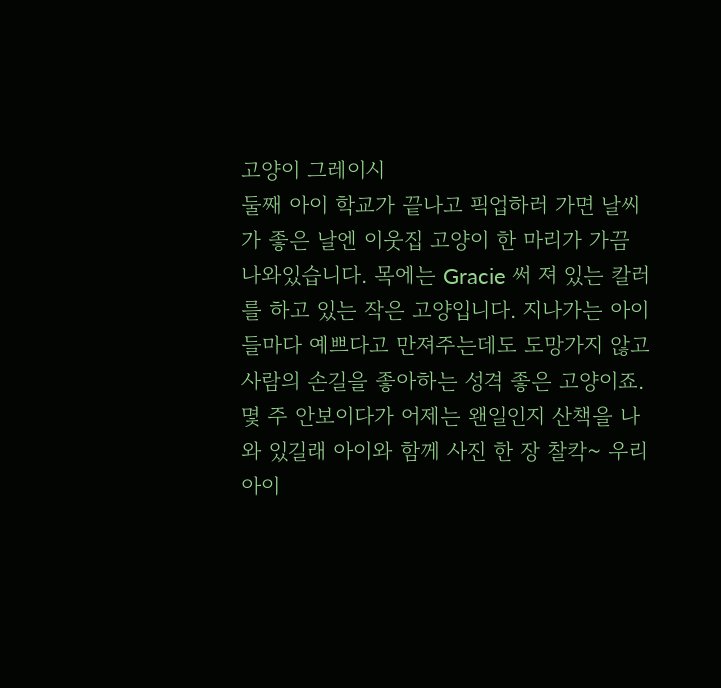고양이 그레이시
둘째 아이 학교가 끝나고 픽업하러 가면 날씨가 좋은 날엔 이웃집 고양이 한 마리가 가끔 나와있습니다. 목에는 Gracie 써 져 있는 칼러를 하고 있는 작은 고양입니다. 지나가는 아이들마다 예쁘다고 만져주는데도 도망가지 않고 사람의 손길을 좋아하는 성격 좋은 고양이죠. 몇 주 안보이다가 어제는 왠일인지 산책을 나와 있길래 아이와 함께 사진 한 장 찰칵~ 우리 아이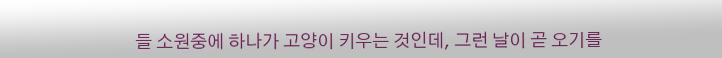들 소원중에 하나가 고양이 키우는 것인데, 그런 날이 곧 오기를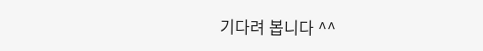기다려 봅니다 ^^